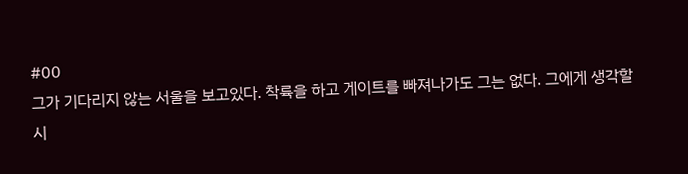#00
그가 기다리지 않는 서울을 보고있다. 착륙을 하고 게이트를 빠져나가도 그는 없다. 그에게 생각할 시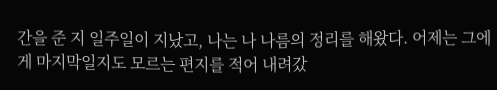간을 준 지 일주일이 지났고, 나는 나 나름의 정리를 해왔다. 어제는 그에게 마지막일지도 모르는 편지를 적어 내려갔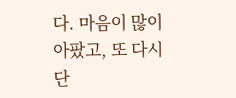다. 마음이 많이 아팠고, 또 다시 단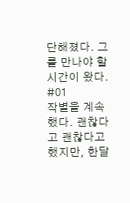단해졌다. 그를 만나야 할 시간이 왔다.
#01
작별을 계속 했다. 괜찮다고 괜찮다고 했지만, 한달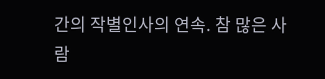간의 작별인사의 연속. 참 많은 사람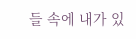들 속에 내가 있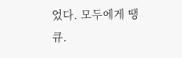었다. 모두에게 땡큐.